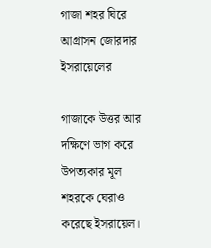গাজা শহর ঘিরে আগ্রাসন জোরদার ইসরায়েলের

গাজাকে উত্তর আর দক্ষিণে ভাগ করে উপত্যকার মূল শহরকে ঘেরাও করেছে ইসরায়েল।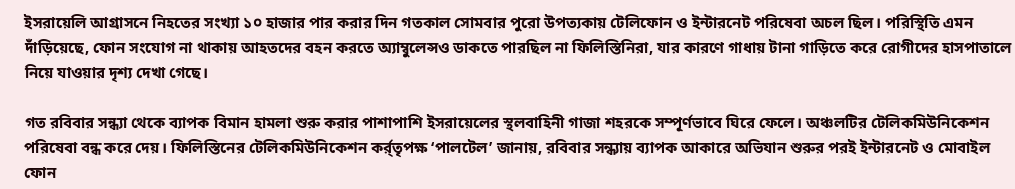ইসরায়েলি আগ্রাসনে নিহতের সংখ্যা ১০ হাজার পার করার দিন গতকাল সোমবার পুরো উপত্যকায় টেলিফোন ও ইন্টারনেট পরিষেবা অচল ছিল। পরিস্থিতি এমন দাঁড়িয়েছে, ফোন সংযোগ না থাকায় আহতদের বহন করতে অ্যাম্বুলেন্সও ডাকতে পারছিল না ফিলিস্তিনিরা, যার কারণে গাধায় টানা গাড়িতে করে রোগীদের হাসপাতালে নিয়ে যাওয়ার দৃশ্য দেখা গেছে।

গত রবিবার সন্ধ্যা থেকে ব্যাপক বিমান হামলা শুরু করার পাশাপাশি ইসরায়েলের স্থলবাহিনী গাজা শহরকে সম্পূর্ণভাবে ঘিরে ফেলে। অঞ্চলটির টেলিকমিউনিকেশন পরিষেবা বন্ধ করে দেয়। ফিলিস্তিনের টেলিকমিউনিকেশন কর্র্তৃপক্ষ ‘পালটেল’ জানায়, রবিবার সন্ধ্যায় ব্যাপক আকারে অভিযান শুরুর পরই ইন্টারনেট ও মোবাইল ফোন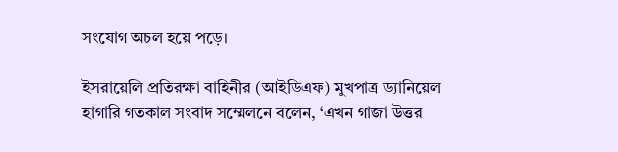সংযোগ অচল হয়ে পড়ে।

ইসরায়েলি প্রতিরক্ষা বাহিনীর (আইডিএফ) মুখপাত্র ড্যানিয়েল হাগারি গতকাল সংবাদ সম্মেলনে বলেন, ‘এখন গাজা উত্তর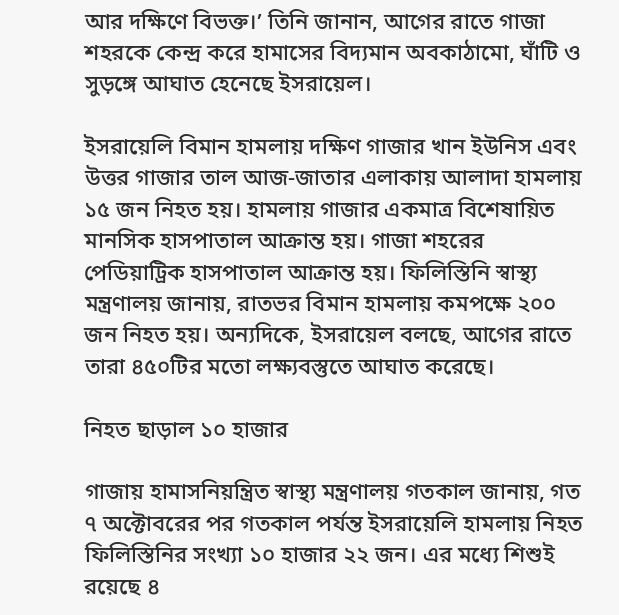আর দক্ষিণে বিভক্ত।’ তিনি জানান, আগের রাতে গাজা শহরকে কেন্দ্র করে হামাসের বিদ্যমান অবকাঠামো, ঘাঁটি ও সুড়ঙ্গে আঘাত হেনেছে ইসরায়েল।

ইসরায়েলি বিমান হামলায় দক্ষিণ গাজার খান ইউনিস এবং উত্তর গাজার তাল আজ-জাতার এলাকায় আলাদা হামলায় ১৫ জন নিহত হয়। হামলায় গাজার একমাত্র বিশেষায়িত মানসিক হাসপাতাল আক্রান্ত হয়। গাজা শহরের পেডিয়াট্রিক হাসপাতাল আক্রান্ত হয়। ফিলিস্তিনি স্বাস্থ্য মন্ত্রণালয় জানায়, রাতভর বিমান হামলায় কমপক্ষে ২০০ জন নিহত হয়। অন্যদিকে, ইসরায়েল বলছে, আগের রাতে তারা ৪৫০টির মতো লক্ষ্যবস্তুতে আঘাত করেছে।

নিহত ছাড়াল ১০ হাজার

গাজায় হামাসনিয়ন্ত্রিত স্বাস্থ্য মন্ত্রণালয় গতকাল জানায়, গত ৭ অক্টোবরের পর গতকাল পর্যন্ত ইসরায়েলি হামলায় নিহত ফিলিস্তিনির সংখ্যা ১০ হাজার ২২ জন। এর মধ্যে শিশুই রয়েছে ৪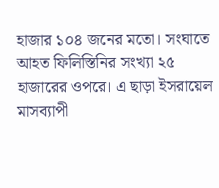হাজার ১০৪ জনের মতো। সংঘাতে আহত ফিলিস্তিনির সংখ্যা ২৫ হাজারের ওপরে। এ ছাড়া ইসরায়েল মাসব্যাপী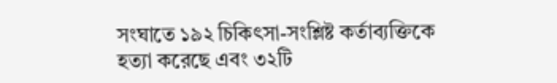সংঘাতে ১৯২ চিকিৎসা-সংশ্লিষ্ট কর্তাব্যক্তিকে হত্যা করেছে এবং ৩২টি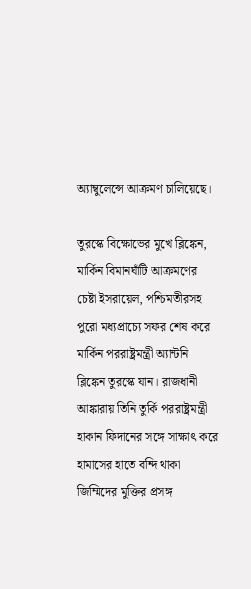অ্যাম্বুলেন্সে আক্রমণ চালিয়েছে।

তুরস্কে বিক্ষোভের মুখে ব্লিঙ্কেন, মার্কিন বিমানঘাঁটি আক্রমণের চেষ্টা ইসরায়েল, পশ্চিমতীরসহ পুরো মধ্যপ্রাচ্যে সফর শেষ করে মার্কিন পররাষ্ট্রমন্ত্রী অ্যান্টনি ব্লিঙ্কেন তুরস্কে যান। রাজধানী আঙ্কারায় তিনি তুর্কি পররাষ্ট্রমন্ত্রী হাকান ফিদানের সঙ্গে সাক্ষাৎ করে হামাসের হাতে বন্দি থাকা জিম্মিদের মুক্তির প্রসঙ্গ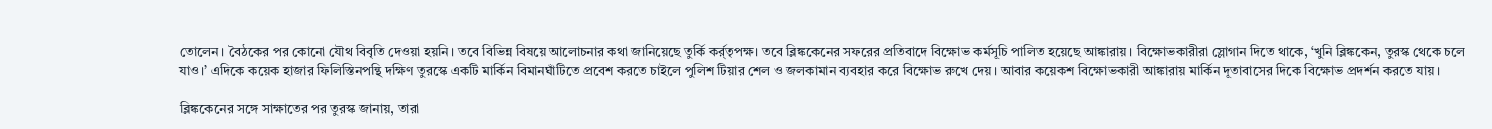তোলেন। বৈঠকের পর কোনো যৌথ বিবৃতি দেওয়া হয়নি। তবে বিভিন্ন বিষয়ে আলোচনার কথা জানিয়েছে তুর্কি কর্র্তৃপক্ষ। তবে ব্লিঙ্ককেনের সফরের প্রতিবাদে বিক্ষোভ কর্মসূচি পালিত হয়েছে আঙ্কারায়। বিক্ষোভকারীরা স্লোগান দিতে থাকে, ‘খুনি ব্লিঙ্ককেন, তুরস্ক থেকে চলে যাও।’ এদিকে কয়েক হাজার ফিলিস্তিনপন্থি দক্ষিণ তুরস্কে একটি মার্কিন বিমানঘাঁটিতে প্রবেশ করতে চাইলে পুলিশ টিয়ার শেল ও জলকামান ব্যবহার করে বিক্ষোভ রুখে দেয়। আবার কয়েকশ বিক্ষোভকারী আঙ্কারায় মার্কিন দূতাবাসের দিকে বিক্ষোভ প্রদর্শন করতে যায়।

ব্লিঙ্ককেনের সঙ্গে সাক্ষাতের পর তুরস্ক জানায়, তারা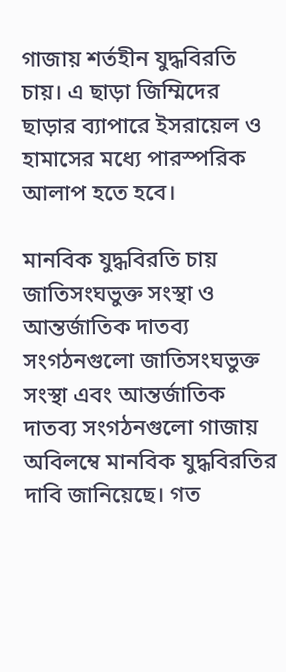গাজায় শর্তহীন যুদ্ধবিরতি চায়। এ ছাড়া জিম্মিদের ছাড়ার ব্যাপারে ইসরায়েল ও হামাসের মধ্যে পারস্পরিক আলাপ হতে হবে।

মানবিক যুদ্ধবিরতি চায় জাতিসংঘভুক্ত সংস্থা ও আন্তর্জাতিক দাতব্য সংগঠনগুলো জাতিসংঘভুক্ত সংস্থা এবং আন্তর্জাতিক দাতব্য সংগঠনগুলো গাজায় অবিলম্বে মানবিক যুদ্ধবিরতির দাবি জানিয়েছে। গত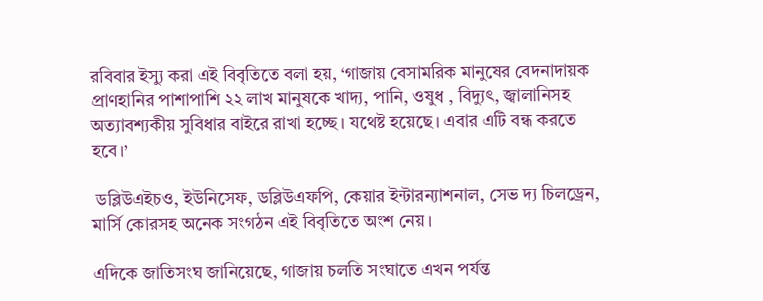রবিবার ইস্যু করা এই বিবৃতিতে বলা হয়, ‘গাজায় বেসামরিক মানুষের বেদনাদায়ক প্রাণহানির পাশাপাশি ২২ লাখ মানুষকে খাদ্য, পানি, ওষুধ , বিদ্যুৎ, জ্বালানিসহ অত্যাবশ্যকীয় সুবিধার বাইরে রাখা হচ্ছে। যথেষ্ট হয়েছে। এবার এটি বন্ধ করতে হবে।’

 ডব্লিউএইচও, ইউনিসেফ, ডব্লিউএফপি, কেয়ার ইন্টারন্যাশনাল, সেভ দ্য চিলড্রেন, মার্সি কোরসহ অনেক সংগঠন এই বিবৃতিতে অংশ নেয়।

এদিকে জাতিসংঘ জানিয়েছে, গাজায় চলতি সংঘাতে এখন পর্যন্ত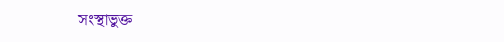সংস্থাভুক্ত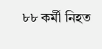৮৮ কর্মী নিহত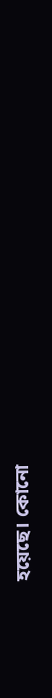হয়েছে। কোনো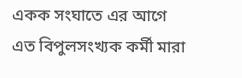একক সংঘাতে এর আগে এত বিপুলসংখ্যক কর্মী মারা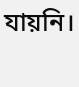যায়নি।